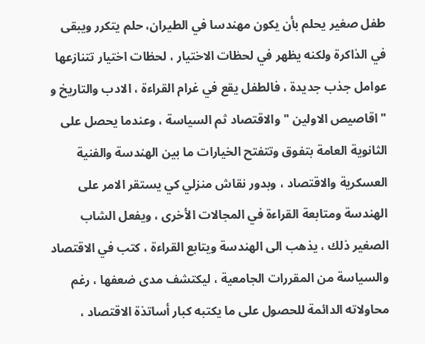طفل صغير يحلم بأن يكون مهندسا في الطيران، حلم يتكرر ويبقى في الذاكرة ولكنه يظهر في لحظات الاختيار ، لحظات اختيار تتنازعها عوامل جذب جديدة ، فالطفل يقع في غرام القراءة ، الادب والتاريخ و " اقاصيص الاولين " والاقتصاد ثم السياسة ، وعندما يحصل على الثانوية العامة بتفوق وتتفتح الخيارات ما بين الهندسة والفنية العسكرية والاقتصاد ، وبدور نقاش منزلي كي يستقر الامر على الهندسة ومتابعة القراءة في المجالات الأخرى ، ويفعل الشاب الصغير ذلك ، يذهب الى الهندسة ويتابع القراءة ، كتب في الاقتصاد والسياسة من المقررات الجامعية ، ليكتشف مدى ضعفها ، رغم محاولاته الدائمة للحصول على ما يكتبه كبار أساتذة الاقتصاد ،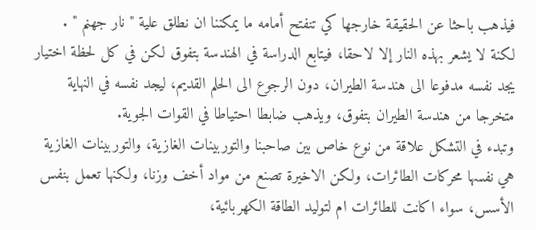فيذهب باحثا عن الحقيقة خارجها كي تنفتح أمامه ما يمكننا ان نطلق علية " نار جهنم " .
لكنة لا يشعر بهذه النار إلا لاحقا، فيتابع الدراسة في الهندسة بتفوق لكن في كل لحظة اختيار يجد نفسه مدفوعا الى هندسة الطيران، دون الرجوع الى الحلم القديم، ليجد نفسه في النهاية متخرجا من هندسة الطيران بتفوق، ويذهب ضابطا احتياطا في القوات الجوية.
وتبدء في التشكل علاقة من نوع خاص بين صاحبنا والتوربينات الغازية، والتوربينات الغازية هي نفسها محركات الطائرات، ولكن الاخيرة تصنع من مواد أخف وزنا، ولكنها تعمل بنفس الأسس، سواء اكانت للطائرات ام لتوليد الطاقة الكهربائية،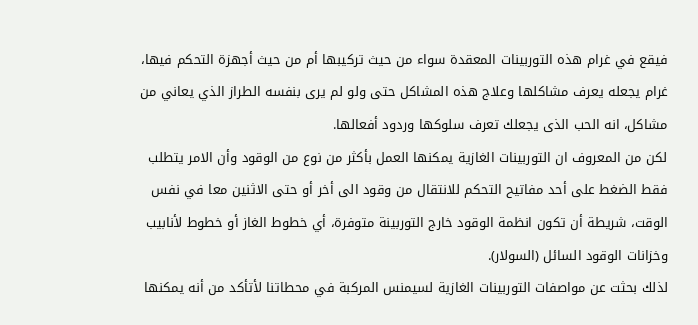فيقع في غرام هذه التوربينات المعقدة سواء من حيث تركيبها أم من حيث أجهزة التحكم فيها، غرام يجعله يعرف مشاكلها وعلاج هذه المشاكل حتى ولو لم يرى بنفسه الطراز الذي يعاني من مشاكل، انه الحب الذى يجعلك تعرف سلوكها وردود أفعالها.
لكن من المعروف ان التوربينات الغازية يمكنها العمل بأكثر من نوع من الوقود وأن الامر يتطلب فقط الضغط على أحد مفاتيح التحكم للانتقال من وقود الى أخر أو حتى الاثنين معا في نفس الوقت، شريطة أن تكون انظمة الوقود خارج التوربينة متوفرة، أي خطوط الغاز أو خطوط لأنابيب وخزانات الوقود السائل (السولار).
لذلك بحثت عن مواصفات التوربينات الغازية لسيمنس المركبة في محطاتنا لأتأكد من أنه يمكنها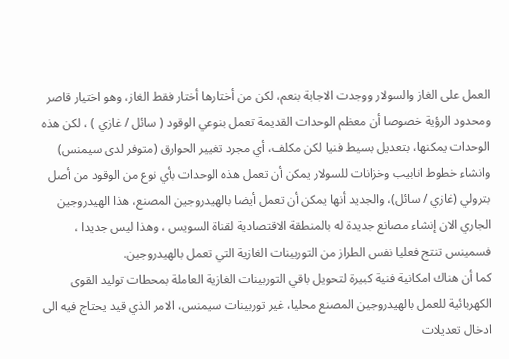العمل على الغاز والسولار ووجدت الاجابة بنعم، لكن من أختارها أختار فقط الغاز، وهو اختيار قاصر ومحدود الرؤية خصوصا أن معظم الوحدات القديمة تعمل بنوعي الوقود ( سائل / غازي ) ، لكن هذه الوحدات يمكنها، بتعديل بسيط فنيا لكن مكلف، أي مجرد تغيير الحوارق (متوفر لدى سيمنس) وانشاء خطوط انابيب وخزانات للسولار يمكن أن تعمل هذه الوحدات بأي نوع من الوقود من أصل بترولي (غازي / سائل)، والجديد أنها يمكن أن تعمل أيضا بالهيدروجين المصنع، هذا الهيدروجين الجاري الان إنشاء مصانع جديدة له بالمنطقة الاقتصادية لقناة السويس ، وهذا ليس جديدا ، فسمينس تنتج فعليا نفس الطراز من التوربينات الغازية التي تعمل بالهيدروجين.
كما أن هناك امكانية فنية كبيرة لتحويل باقي التوربينات الغازية العاملة بمحطات توليد القوى الكهربائية للعمل بالهيدروجين المصنع محليا، غير توربينات سيمنس، الامر الذي قيد يحتاج فيه الى ادخال تعديلات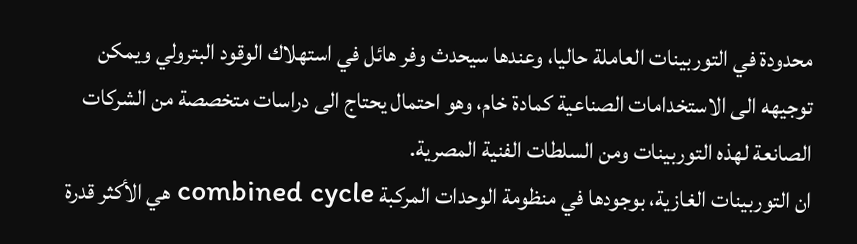محدودة في التوربينات العاملة حاليا، وعندها سيحدث وفر هائل في استهلاك الوقود البترولي ويمكن توجيهه الى الاستخدامات الصناعية كمادة خام، وهو احتمال يحتاج الى دراسات متخصصة من الشركات الصانعة لهذه التوربينات ومن السلطات الفنية المصرية.
ان التوربينات الغازية، بوجودها في منظومة الوحدات المركبة combined cycle هي الأكثر قدرة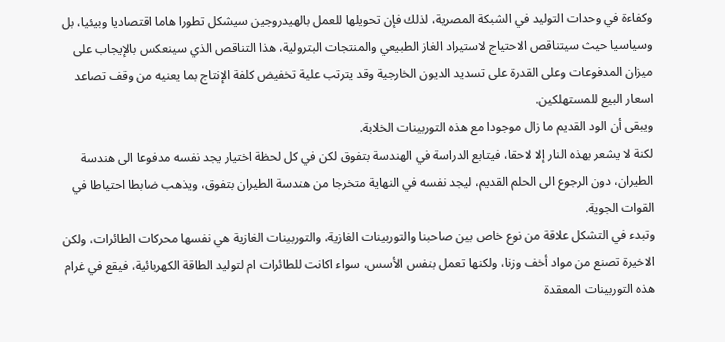وكفاءة في وحدات التوليد في الشبكة المصرية، لذلك فإن تحويلها للعمل بالهيدروجين سيشكل تطورا هاما اقتصاديا وبيئيا، بل وسياسيا حيث سيتناقص الاحتياج لاستيراد الغاز الطبيعي والمنتجات البترولية، هذا التناقص الذي سينعكس بالإيجاب على ميزان المدفوعات وعلى القدرة على تسديد الديون الخارجية وقد يترتب علية تخفيض كلفة الإنتاج بما يعنيه من وقف تصاعد اسعار البيع للمستهلكين.
ويبقى أن الود القديم ما زال موجودا مع هذه التوربينات الخلابة.
لكنة لا يشعر بهذه النار إلا لاحقا، فيتابع الدراسة في الهندسة بتفوق لكن في كل لحظة اختيار يجد نفسه مدفوعا الى هندسة الطيران، دون الرجوع الى الحلم القديم، ليجد نفسه في النهاية متخرجا من هندسة الطيران بتفوق، ويذهب ضابطا احتياطا في القوات الجوية.
وتبدء في التشكل علاقة من نوع خاص بين صاحبنا والتوربينات الغازية، والتوربينات الغازية هي نفسها محركات الطائرات، ولكن الاخيرة تصنع من مواد أخف وزنا، ولكنها تعمل بنفس الأسس، سواء اكانت للطائرات ام لتوليد الطاقة الكهربائية، فيقع في غرام هذه التوربينات المعقدة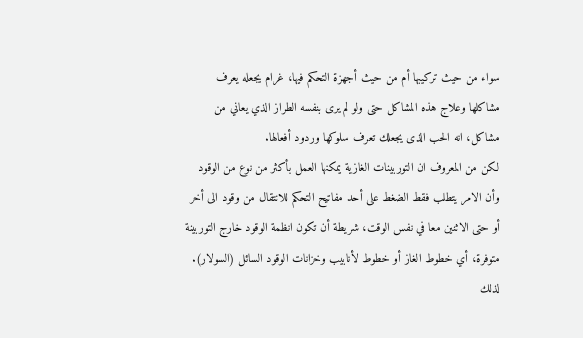سواء من حيث تركيبها أم من حيث أجهزة التحكم فيها، غرام يجعله يعرف مشاكلها وعلاج هذه المشاكل حتى ولو لم يرى بنفسه الطراز الذي يعاني من مشاكل، انه الحب الذى يجعلك تعرف سلوكها وردود أفعالها.
لكن من المعروف ان التوربينات الغازية يمكنها العمل بأكثر من نوع من الوقود وأن الامر يتطلب فقط الضغط على أحد مفاتيح التحكم للانتقال من وقود الى أخر أو حتى الاثنين معا في نفس الوقت، شريطة أن تكون انظمة الوقود خارج التوربينة متوفرة، أي خطوط الغاز أو خطوط لأنابيب وخزانات الوقود السائل (السولار).
لذلك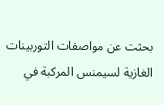بحثت عن مواصفات التوربينات الغازية لسيمنس المركبة في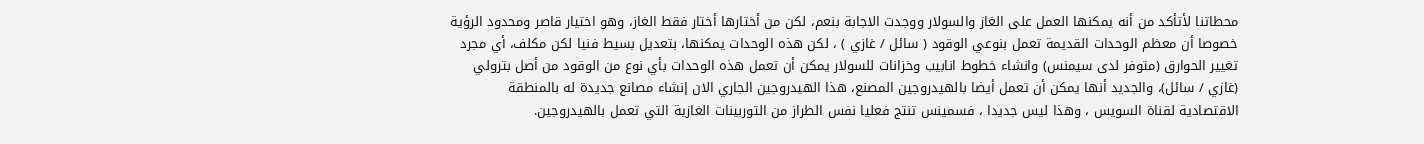محطاتنا لأتأكد من أنه يمكنها العمل على الغاز والسولار ووجدت الاجابة بنعم، لكن من أختارها أختار فقط الغاز، وهو اختيار قاصر ومحدود الرؤية خصوصا أن معظم الوحدات القديمة تعمل بنوعي الوقود ( سائل / غازي ) ، لكن هذه الوحدات يمكنها، بتعديل بسيط فنيا لكن مكلف، أي مجرد تغيير الحوارق (متوفر لدى سيمنس) وانشاء خطوط انابيب وخزانات للسولار يمكن أن تعمل هذه الوحدات بأي نوع من الوقود من أصل بترولي (غازي / سائل)، والجديد أنها يمكن أن تعمل أيضا بالهيدروجين المصنع، هذا الهيدروجين الجاري الان إنشاء مصانع جديدة له بالمنطقة الاقتصادية لقناة السويس ، وهذا ليس جديدا ، فسمينس تنتج فعليا نفس الطراز من التوربينات الغازية التي تعمل بالهيدروجين.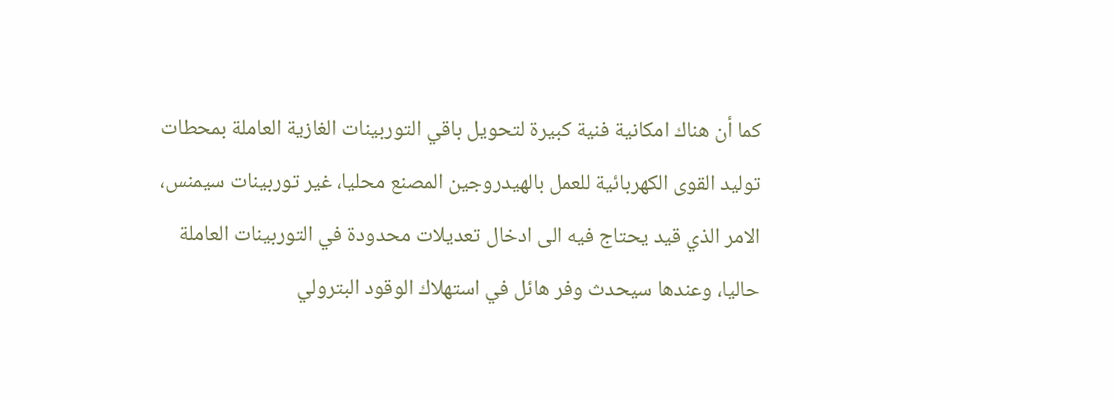كما أن هناك امكانية فنية كبيرة لتحويل باقي التوربينات الغازية العاملة بمحطات توليد القوى الكهربائية للعمل بالهيدروجين المصنع محليا، غير توربينات سيمنس، الامر الذي قيد يحتاج فيه الى ادخال تعديلات محدودة في التوربينات العاملة حاليا، وعندها سيحدث وفر هائل في استهلاك الوقود البترولي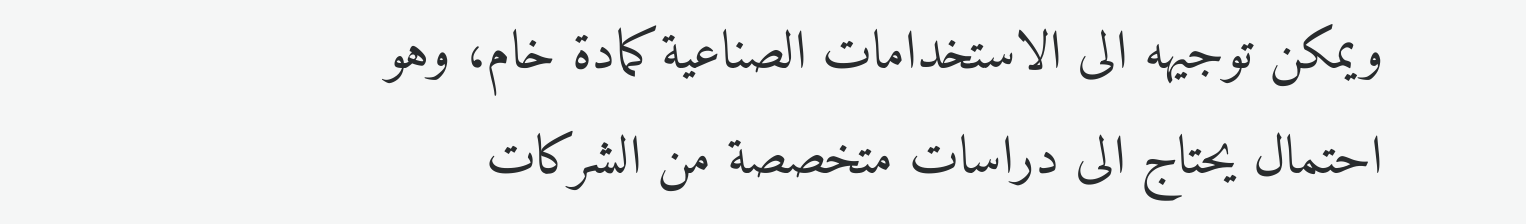ويمكن توجيهه الى الاستخدامات الصناعية كمادة خام، وهو احتمال يحتاج الى دراسات متخصصة من الشركات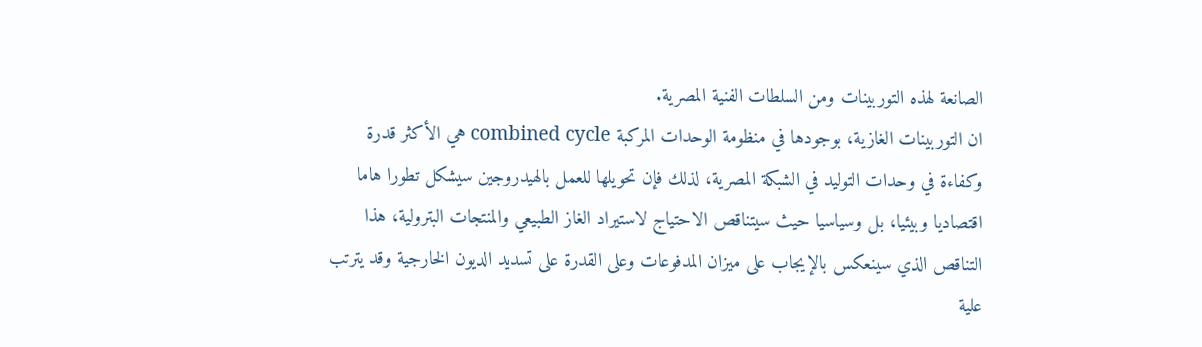الصانعة لهذه التوربينات ومن السلطات الفنية المصرية.
ان التوربينات الغازية، بوجودها في منظومة الوحدات المركبة combined cycle هي الأكثر قدرة وكفاءة في وحدات التوليد في الشبكة المصرية، لذلك فإن تحويلها للعمل بالهيدروجين سيشكل تطورا هاما اقتصاديا وبيئيا، بل وسياسيا حيث سيتناقص الاحتياج لاستيراد الغاز الطبيعي والمنتجات البترولية، هذا التناقص الذي سينعكس بالإيجاب على ميزان المدفوعات وعلى القدرة على تسديد الديون الخارجية وقد يترتب علية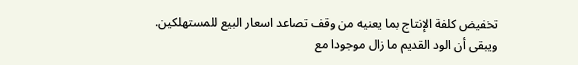تخفيض كلفة الإنتاج بما يعنيه من وقف تصاعد اسعار البيع للمستهلكين.
ويبقى أن الود القديم ما زال موجودا مع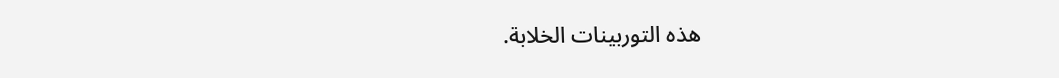هذه التوربينات الخلابة.